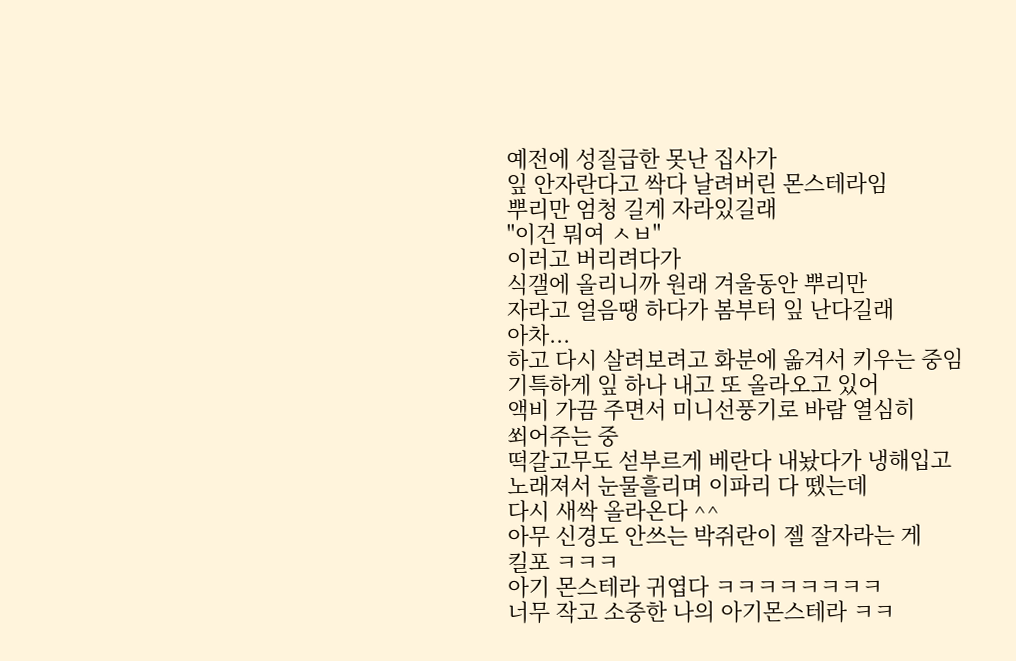예전에 성질급한 못난 집사가
잎 안자란다고 싹다 날려버린 몬스테라임
뿌리만 엄청 길게 자라있길래
"이건 뭐여 ㅅㅂ"
이러고 버리려다가
식갤에 올리니까 원래 겨울동안 뿌리만
자라고 얼음땡 하다가 봄부터 잎 난다길래
아차...
하고 다시 살려보려고 화분에 옮겨서 키우는 중임
기특하게 잎 하나 내고 또 올라오고 있어
액비 가끔 주면서 미니선풍기로 바람 열심히
쐬어주는 중
떡갈고무도 섣부르게 베란다 내놨다가 냉해입고
노래져서 눈물흘리며 이파리 다 뗐는데
다시 새싹 올라온다 ^^
아무 신경도 안쓰는 박쥐란이 젤 잘자라는 게
킬포 ㅋㅋㅋ
아기 몬스테라 귀엽다 ㅋㅋㅋㅋㅋㅋㅋㅋ
너무 작고 소중한 나의 아기몬스테라 ㅋㅋ